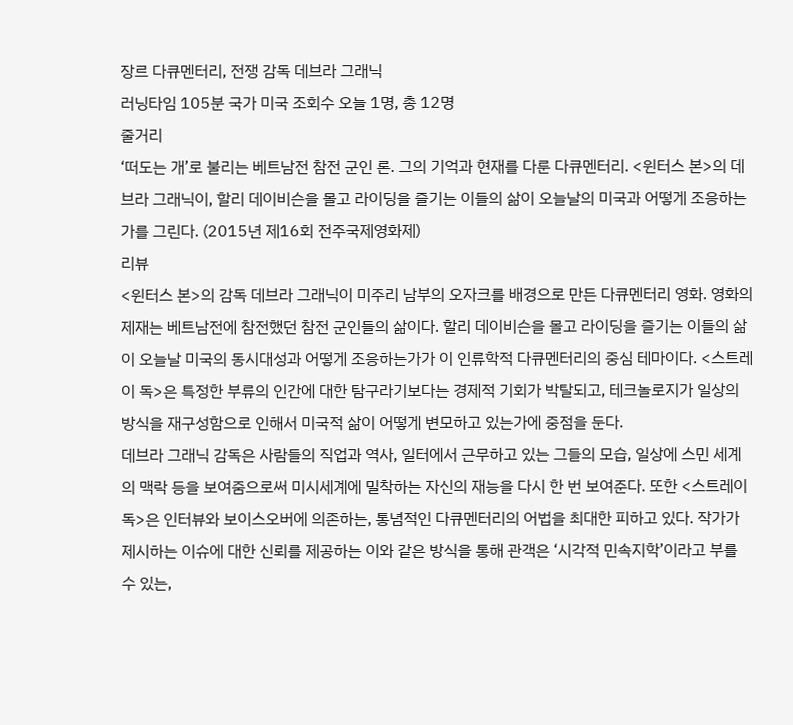장르 다큐멘터리, 전쟁 감독 데브라 그래닉
러닝타임 105분 국가 미국 조회수 오늘 1명, 총 12명
줄거리
‘떠도는 개’로 불리는 베트남전 참전 군인 론. 그의 기억과 현재를 다룬 다큐멘터리. <윈터스 본>의 데브라 그래닉이, 할리 데이비슨을 몰고 라이딩을 즐기는 이들의 삶이 오늘날의 미국과 어떻게 조응하는가를 그린다. (2015년 제16회 전주국제영화제)
리뷰
<윈터스 본>의 감독 데브라 그래닉이 미주리 남부의 오자크를 배경으로 만든 다큐멘터리 영화. 영화의 제재는 베트남전에 참전했던 참전 군인들의 삶이다. 할리 데이비슨을 몰고 라이딩을 즐기는 이들의 삶이 오늘날 미국의 동시대성과 어떻게 조응하는가가 이 인류학적 다큐멘터리의 중심 테마이다. <스트레이 독>은 특정한 부류의 인간에 대한 탐구라기보다는 경제적 기회가 박탈되고, 테크놀로지가 일상의 방식을 재구성함으로 인해서 미국적 삶이 어떻게 변모하고 있는가에 중점을 둔다.
데브라 그래닉 감독은 사람들의 직업과 역사, 일터에서 근무하고 있는 그들의 모습, 일상에 스민 세계의 맥락 등을 보여줌으로써 미시세계에 밀착하는 자신의 재능을 다시 한 번 보여준다. 또한 <스트레이 독>은 인터뷰와 보이스오버에 의존하는, 통념적인 다큐멘터리의 어법을 최대한 피하고 있다. 작가가 제시하는 이슈에 대한 신뢰를 제공하는 이와 같은 방식을 통해 관객은 ‘시각적 민속지학’이라고 부를 수 있는,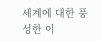세계에 대한 풍성한 이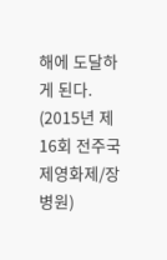해에 도달하게 된다. (2015년 제16회 전주국제영화제/장병원)